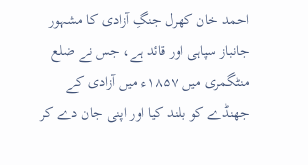احمد خان کھرل جنگِ آزادی کا مشہور جانباز سپاہی اور قائد ہے، جس نے ضلع منٹگمری میں ۱۸۵۷ء میں آزادی کے جھنڈے کو بلند کیا اور اپنی جان دے کر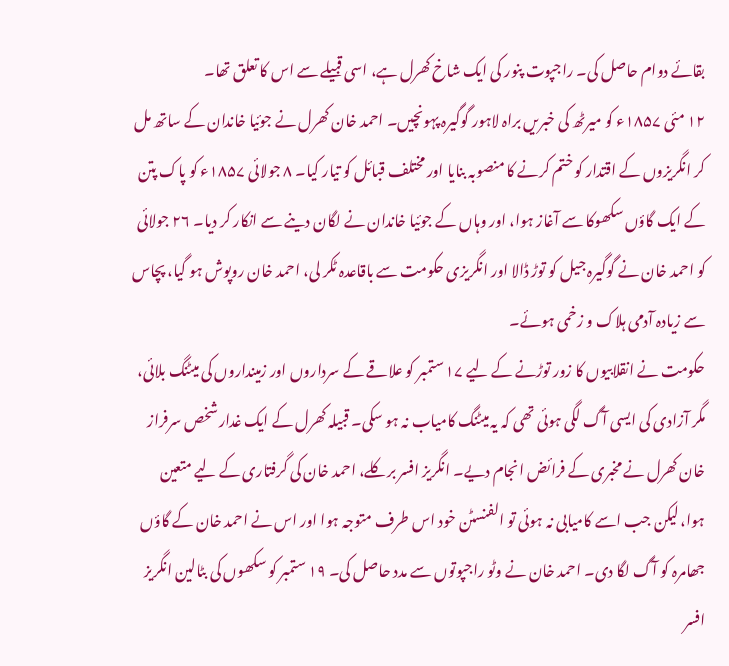بقائے دوام حاصل کی۔ راجپوت پنور کی ایک شاخ کھرل ہے، اسی قبیلے سے اس کا تعلق تھا۔
۱۲ مئی ۱۸۵۷ء کو میرٹھ کی خبریں براہ لاہور گوگیرہ پہونچیں۔ احمد خان کھرل نے جوئیا خاندان کے ساتھ مل کر انگریزوں کے اقتدار کو ختم کرنے کا منصوبہ بنایا اور مختلف قبائل کو تیار کیا۔ ۸ جولائی ۱۸۵۷ء کو پاک پتن کے ایک گاؤں سکھوکا سے آغاز ہوا، اور وہاں کے جوئیا خاندان نے لگان دینے سے انکار کر دیا۔ ۲۶ جولائی کو احمد خان نے گوگیرہ جیل کو توڑ ڈالا اور انگریزی حکومت سے باقاعدہ ٹکر لی، احمد خان روپوش ہو گیا، پچاس سے زیادہ آدمی ہلاک و زخمی ہوئے۔
حکومت نے انقلابیوں کا زور توڑنے کے لیے ۱۷ ستمبر کو علاقے کے سرداروں اور زمینداروں کی میٹنگ بلائی، مگر آزادی کی ایسی آگ لگی ہوئی تھی کہ یہ میٹنگ کامیاب نہ ہو سکی۔ قبیلہ کھرل کے ایک غدار شخص سرفراز خان کھرل نے مخبری کے فرائض انجام دیے۔ انگریز افسر برکلے، احمد خان کی گرفتاری کے لیے متعین ہوا، لیکن جب اسے کامیابی نہ ہوئی تو الفنسٹن خود اس طرف متوجہ ہوا اور اس نے احمد خان کے گاؤں جھامرہ کو آگ لگا دی۔ احمد خان نے وٹو راجپوتوں سے مدد حاصل کی۔ ۱۹ ستمبر کو سکھوں کی بٹالین انگریز افسر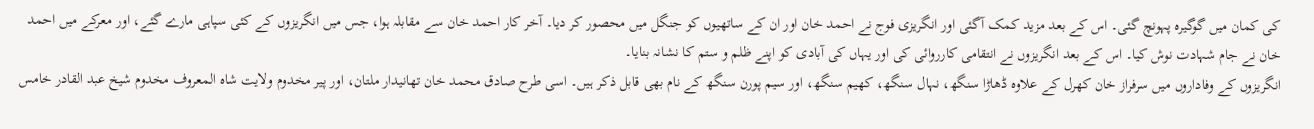کی کمان میں گوگیرہ پہونچ گئی۔ اس کے بعد مزید کمک آگئی اور انگریزی فوج نے احمد خان اور ان کے ساتھیوں کو جنگل میں محصور کر دیا۔ آخر کار احمد خان سے مقابلہ ہوا، جس میں انگریزوں کے کئی سپاہی مارے گئے، اور معرکے میں احمد خان نے جام شہادت نوش کیا۔ اس کے بعد انگریزوں نے انتقامی کارروائی کی اور یہاں کی آبادی کو اپنے ظلم و ستم کا نشانہ بنایا۔
انگریزوں کے وفاداروں میں سرفراز خان کھرل کے علاوہ ڈھاڑا سنگھ، نہال سنگھ، کھیم سنگھ، اور سیم پورن سنگھ کے نام بھی قابل ذکر ہیں۔ اسی طرح صادق محمد خان تھانیدار ملتان، اور پیر مخدوم ولایت شاہ المعروف مخدوم شیخ عبد القادر خامس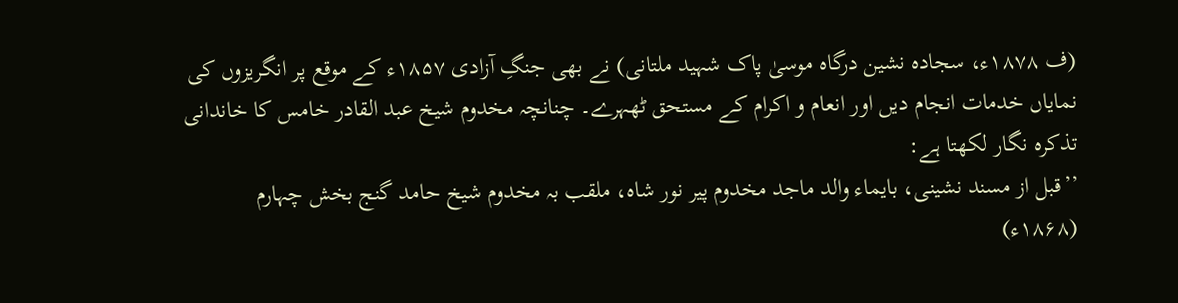(ف ۱۸۷۸ء، سجادہ نشین درگاہ موسیٰ پاک شہید ملتانی) نے بھی جنگِ آزادی ۱۸۵۷ء کے موقع پر انگریزوں کی نمایاں خدمات انجام دیں اور انعام و اکرام کے مستحق ٹھہرے۔ چنانچہ مخدوم شیخ عبد القادر خامس کا خاندانی تذکرہ نگار لکھتا ہے:
’’قبل از مسند نشینی، بایماء والد ماجد مخدوم پیر نور شاہ، ملقب بہ مخدوم شیخ حامد گنج بخش چہارم (۱۸۶۸ء)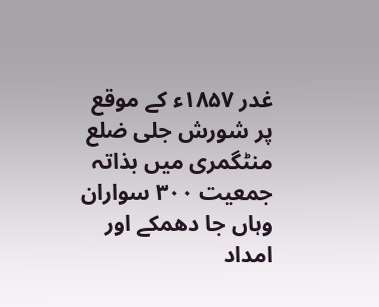غدر ۱۸۵۷ء کے موقع پر شورش جلی ضلع منٹگمری میں بذاتہ جمعیت ۳۰۰ سواران وہاں جا دھمکے اور امداد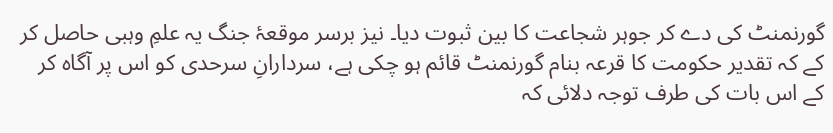گورنمنٹ کی دے کر جوہر شجاعت کا بین ثبوت دیا۔ نیز برسر موقعۂ جنگ یہ علمِ وہبی حاصل کر کے کہ تقدیر حکومت کا قرعہ بنام گورنمنٹ قائم ہو چکی ہے، سردارانِ سرحدی کو اس پر آگاہ کر کے اس بات کی طرف توجہ دلائی کہ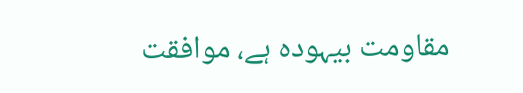مقاومت بیہودہ ہے، موافقت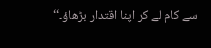سے کام لے کر اپنا اقتدار بڑھاؤ۔‘‘